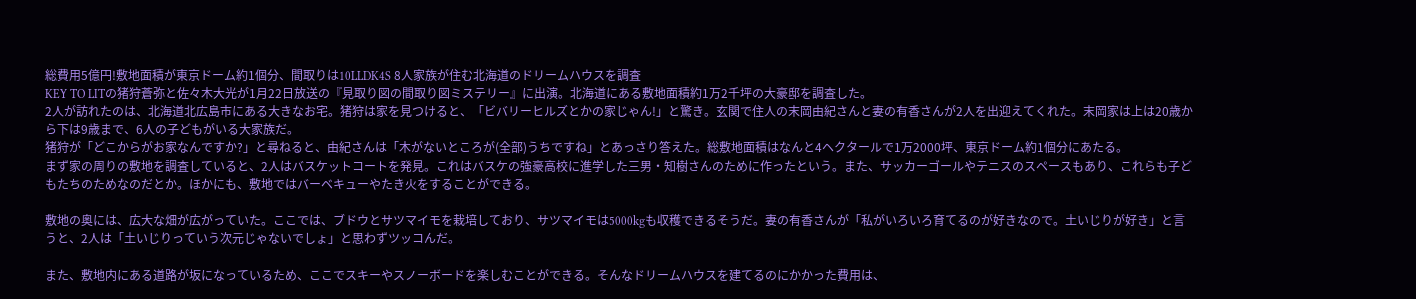総費用5億円!敷地面積が東京ドーム約1個分、間取りは10LLDK4S 8人家族が住む北海道のドリームハウスを調査
KEY TO LITの猪狩蒼弥と佐々木大光が1月22日放送の『見取り図の間取り図ミステリー』に出演。北海道にある敷地面積約1万2千坪の大豪邸を調査した。
2人が訪れたのは、北海道北広島市にある大きなお宅。猪狩は家を見つけると、「ビバリーヒルズとかの家じゃん!」と驚き。玄関で住人の末岡由紀さんと妻の有香さんが2人を出迎えてくれた。末岡家は上は20歳から下は9歳まで、6人の子どもがいる大家族だ。
猪狩が「どこからがお家なんですか?」と尋ねると、由紀さんは「木がないところが(全部)うちですね」とあっさり答えた。総敷地面積はなんと4ヘクタールで1万2000坪、東京ドーム約1個分にあたる。
まず家の周りの敷地を調査していると、2人はバスケットコートを発見。これはバスケの強豪高校に進学した三男・知樹さんのために作ったという。また、サッカーゴールやテニスのスペースもあり、これらも子どもたちのためなのだとか。ほかにも、敷地ではバーベキューやたき火をすることができる。

敷地の奥には、広大な畑が広がっていた。ここでは、ブドウとサツマイモを栽培しており、サツマイモは5000kgも収穫できるそうだ。妻の有香さんが「私がいろいろ育てるのが好きなので。土いじりが好き」と言うと、2人は「土いじりっていう次元じゃないでしょ」と思わずツッコんだ。

また、敷地内にある道路が坂になっているため、ここでスキーやスノーボードを楽しむことができる。そんなドリームハウスを建てるのにかかった費用は、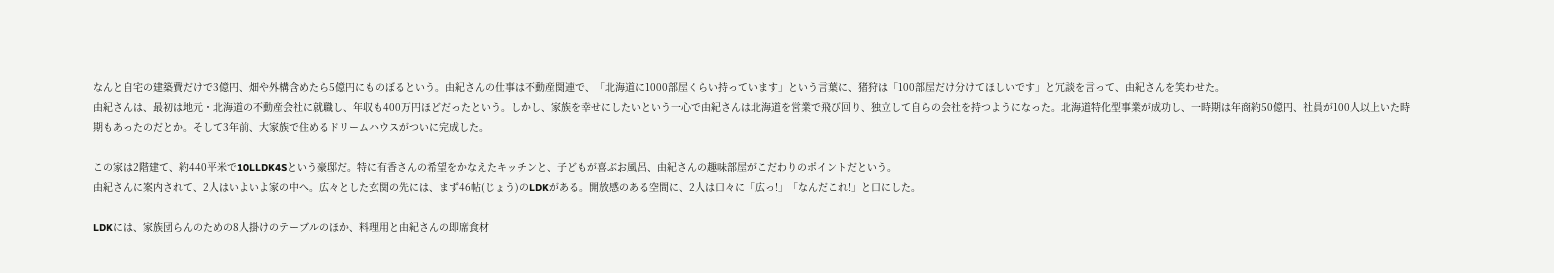なんと自宅の建築費だけで3億円、畑や外構含めたら5億円にものぼるという。由紀さんの仕事は不動産関連で、「北海道に1000部屋くらい持っています」という言葉に、猪狩は「100部屋だけ分けてほしいです」と冗談を言って、由紀さんを笑わせた。
由紀さんは、最初は地元・北海道の不動産会社に就職し、年収も400万円ほどだったという。しかし、家族を幸せにしたいという一心で由紀さんは北海道を営業で飛び回り、独立して自らの会社を持つようになった。北海道特化型事業が成功し、一時期は年商約50億円、社員が100人以上いた時期もあったのだとか。そして3年前、大家族で住めるドリームハウスがついに完成した。

この家は2階建て、約440平米で10LLDK4Sという豪邸だ。特に有香さんの希望をかなえたキッチンと、子どもが喜ぶお風呂、由紀さんの趣味部屋がこだわりのポイントだという。
由紀さんに案内されて、2人はいよいよ家の中へ。広々とした玄関の先には、まず46帖(じょう)のLDKがある。開放感のある空間に、2人は口々に「広っ!」「なんだこれ!」と口にした。

LDKには、家族団らんのための8人掛けのテーブルのほか、料理用と由紀さんの即席食材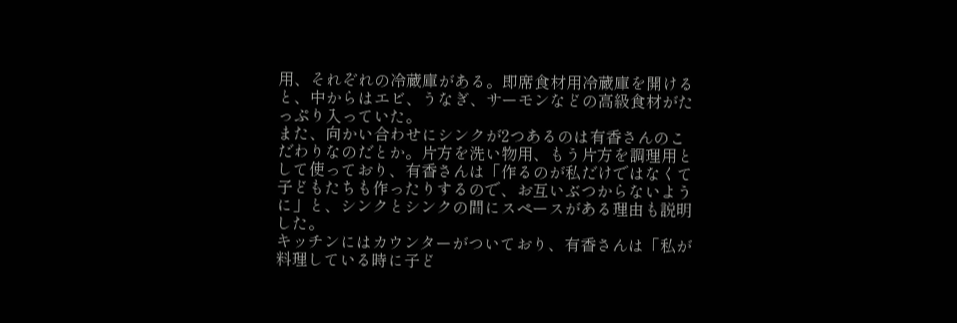用、それぞれの冷蔵庫がある。即席食材用冷蔵庫を開けると、中からはエビ、うなぎ、サーモンなどの高級食材がたっぷり入っていた。
また、向かい合わせにシンクが2つあるのは有香さんのこだわりなのだとか。片方を洗い物用、もう片方を調理用として使っており、有香さんは「作るのが私だけではなくて子どもたちも作ったりするので、お互いぶつからないように」と、シンクとシンクの間にスペースがある理由も説明した。
キッチンにはカウンターがついており、有香さんは「私が料理している時に子ど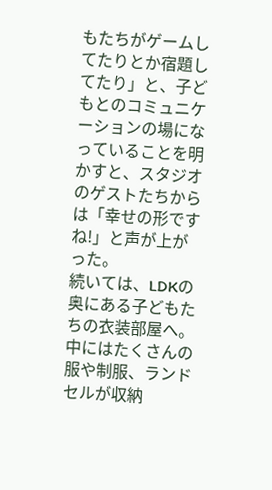もたちがゲームしてたりとか宿題してたり」と、子どもとのコミュニケーションの場になっていることを明かすと、スタジオのゲストたちからは「幸せの形ですね!」と声が上がった。
続いては、LDKの奥にある子どもたちの衣装部屋へ。中にはたくさんの服や制服、ランドセルが収納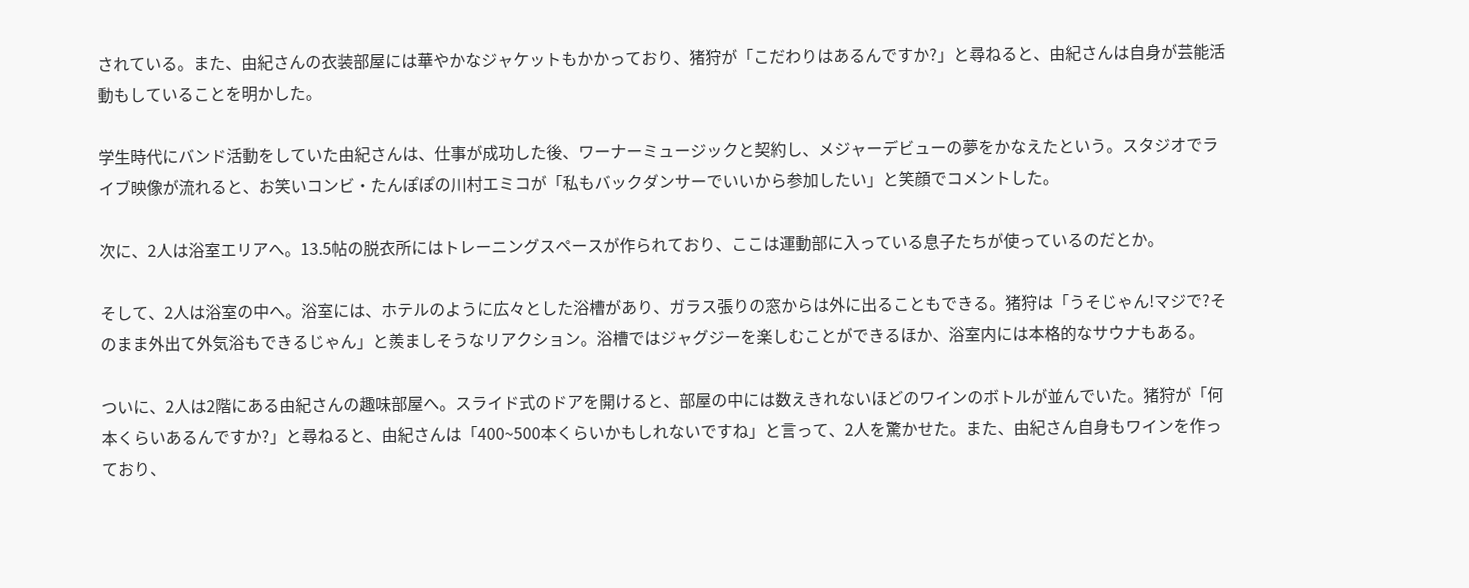されている。また、由紀さんの衣装部屋には華やかなジャケットもかかっており、猪狩が「こだわりはあるんですか?」と尋ねると、由紀さんは自身が芸能活動もしていることを明かした。

学生時代にバンド活動をしていた由紀さんは、仕事が成功した後、ワーナーミュージックと契約し、メジャーデビューの夢をかなえたという。スタジオでライブ映像が流れると、お笑いコンビ・たんぽぽの川村エミコが「私もバックダンサーでいいから参加したい」と笑顔でコメントした。

次に、2人は浴室エリアへ。13.5帖の脱衣所にはトレーニングスペースが作られており、ここは運動部に入っている息子たちが使っているのだとか。

そして、2人は浴室の中へ。浴室には、ホテルのように広々とした浴槽があり、ガラス張りの窓からは外に出ることもできる。猪狩は「うそじゃん!マジで?そのまま外出て外気浴もできるじゃん」と羨ましそうなリアクション。浴槽ではジャグジーを楽しむことができるほか、浴室内には本格的なサウナもある。

ついに、2人は2階にある由紀さんの趣味部屋へ。スライド式のドアを開けると、部屋の中には数えきれないほどのワインのボトルが並んでいた。猪狩が「何本くらいあるんですか?」と尋ねると、由紀さんは「400~500本くらいかもしれないですね」と言って、2人を驚かせた。また、由紀さん自身もワインを作っており、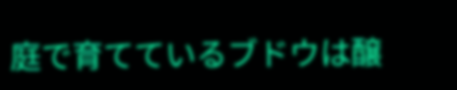庭で育てているブドウは醸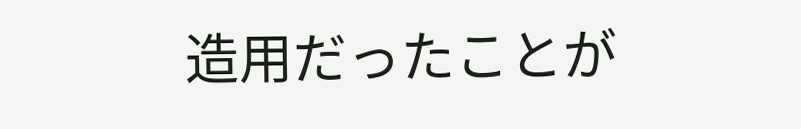造用だったことが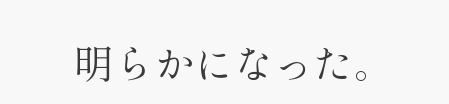明らかになった。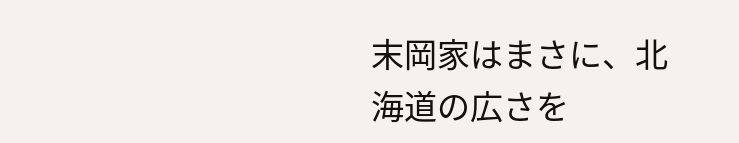末岡家はまさに、北海道の広さを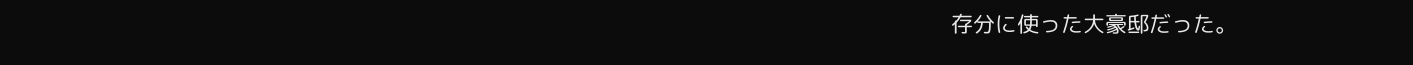存分に使った大豪邸だった。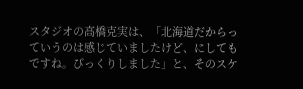スタジオの高橋克実は、「北海道だからっていうのは感じていましたけど、にしてもですね。びっくりしました」と、そのスケ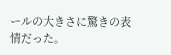ールの大きさに驚きの表情だった。